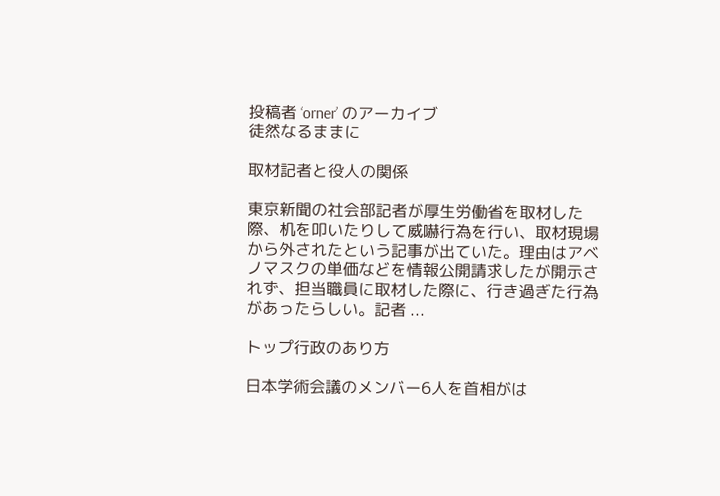投稿者 ‘orner’ のアーカイブ
徒然なるままに

取材記者と役人の関係

東京新聞の社会部記者が厚生労働省を取材した際、机を叩いたりして威嚇行為を行い、取材現場から外されたという記事が出ていた。理由はアベノマスクの単価などを情報公開請求したが開示されず、担当職員に取材した際に、行き過ぎた行為があったらしい。記者 ...

トップ行政のあり方

日本学術会議のメンバー6人を首相がは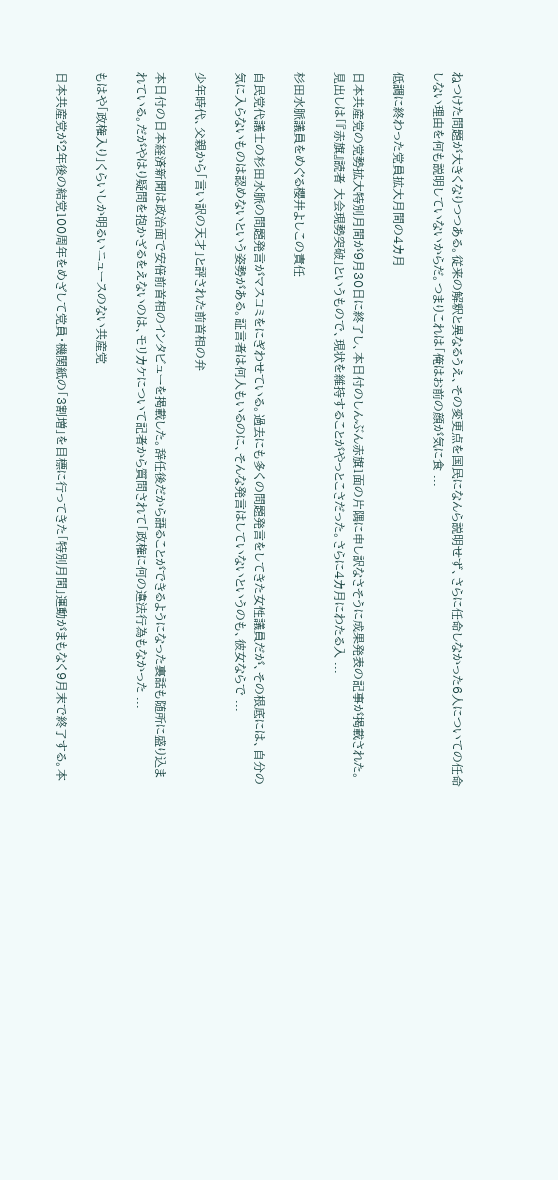ねつけた問題が大きくなりつつある。従来の解釈と異なるうえ、その変更点を国民になんら説明せず、さらに任命しなかった6人についての任命しない理由を何も説明していないからだ。つまりこれは「俺はお前の顔が気に食 ...

低調に終わった党員拡大月間の4カ月

日本共産党の党勢拡大特別月間が9月30日に終了し、本日付のしんぶん赤旗1面の片隅に申し訳なさそうに成果発表の記事が掲載された。見出しは「『赤旗』読者 大会現勢突破」というもので、現状を維持することがやっとこさだった。さらに4カ月にわたる入 ...

杉田水脈議員をめぐる櫻井よしこの責任

自民党代議士の杉田水脈の問題発言がマスコミをにぎわせている。過去にも多くの問題発言をしてきた女性議員だが、その根底には、自分の気に入らないものは認めないという姿勢がある。証言者は何人もいるのに、そんな発言はしていないというのも、彼女ならで ...

少年時代、父親から「言い訳の天才」と評された前首相の弁

本日付の日本経済新聞は政治面で安倍前首相のインタビューを掲載した。辞任後だから語ることができるようになった裏話も随所に盛り込まれている。だがやはり疑問を抱かざるをえないのは、モリカケについて記者から質問されて「政権に何の違法行為もなかった ...

もはや「政権入り」くらいしか明るいニュースのない共産党

日本共産党が2年後の結党100周年をめざして党員・機関紙の「3割増」を目標に行ってきた「特別月間」運動がまもなく9月末で終了する。本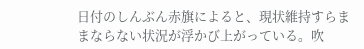日付のしんぶん赤旗によると、現状維持すらままならない状況が浮かび上がっている。吹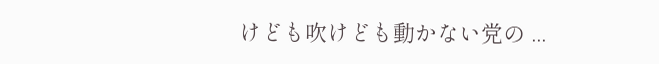けども吹けども動かない党の ...